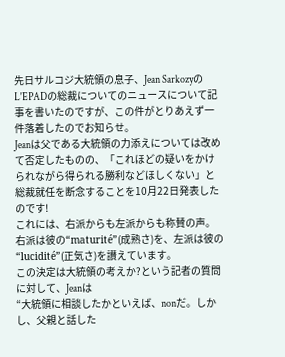先日サルコジ大統領の息子、Jean SarkozyのL'EPADの総裁についてのニュースについて記事を書いたのですが、この件がとりあえず一件落着したのでお知らせ。
Jeanは父である大統領の力添えについては改めて否定したものの、「これほどの疑いをかけられながら得られる勝利などほしくない」と総裁就任を断念することを10月22日発表したのです!
これには、右派からも左派からも称賛の声。
右派は彼の“maturité”(成熟さ)を、左派は彼の“lucidité”(正気さ)を讃えています。
この決定は大統領の考えか?という記者の質問に対して、Jeanは
“大統領に相談したかといえば、nonだ。しかし、父親と話した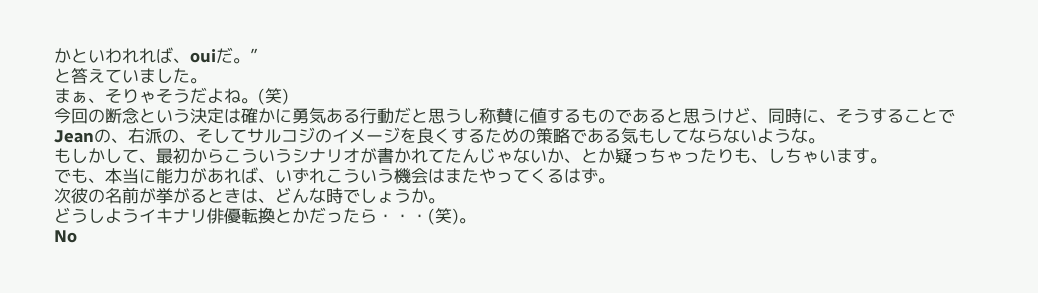かといわれれば、ouiだ。”
と答えていました。
まぁ、そりゃそうだよね。(笑)
今回の断念という決定は確かに勇気ある行動だと思うし称賛に値するものであると思うけど、同時に、そうすることでJeanの、右派の、そしてサルコジのイメージを良くするための策略である気もしてならないような。
もしかして、最初からこういうシナリオが書かれてたんじゃないか、とか疑っちゃったりも、しちゃいます。
でも、本当に能力があれば、いずれこういう機会はまたやってくるはず。
次彼の名前が挙がるときは、どんな時でしょうか。
どうしようイキナリ俳優転換とかだったら・・・(笑)。
No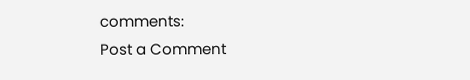comments:
Post a Comment